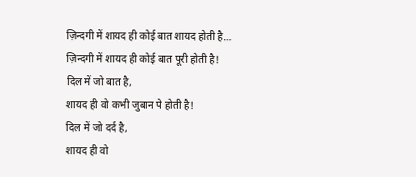ज़िन्दगी में शायद ही कोई बात शायद होती है…
ज़िन्दगी में शायद ही कोई बात पूरी होती है!
दिल में जो बात है,
शायद ही वो कभी जुबान पे होती है!
दिल में जो दर्द है,
शायद ही वो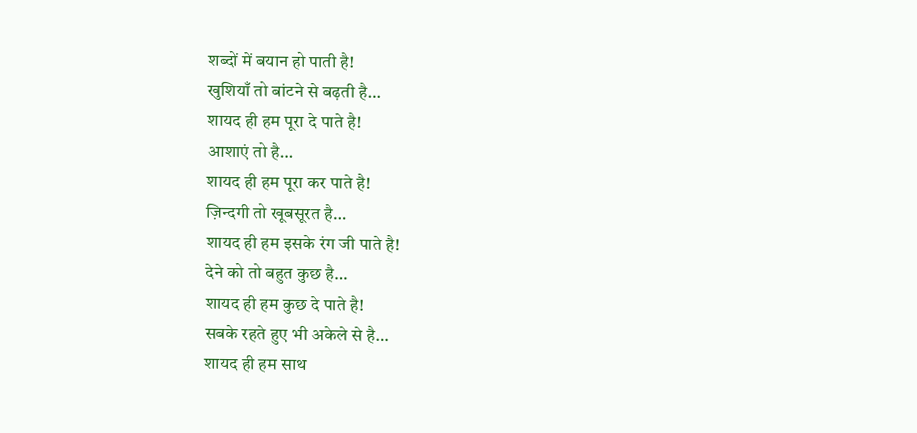शब्दों में बयान हो पाती है!
खुशियाँ तो बांटने से बढ़ती है…
शायद ही हम पूरा दे पाते है!
आशाएं तो है…
शायद ही हम पूरा कर पाते है!
ज़िन्दगी तो खूबसूरत है…
शायद ही हम इसके रंग जी पाते है!
देने को तो बहुत कुछ है…
शायद ही हम कुछ दे पाते है!
सबके रहते हुए भी अकेले से है…
शायद ही हम साथ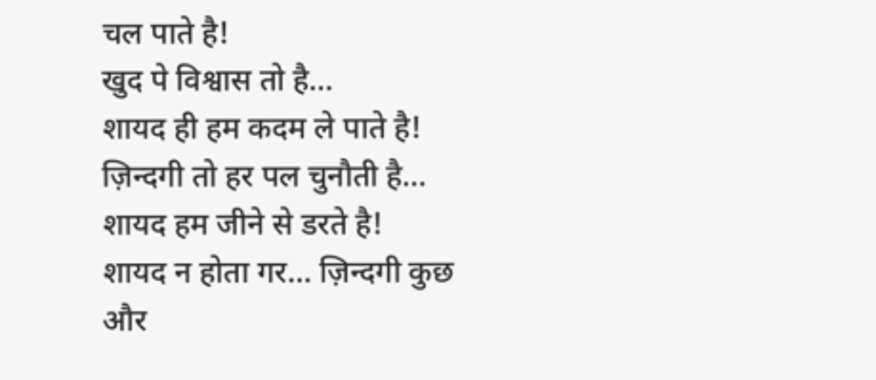चल पाते है!
खुद पे विश्वास तो है…
शायद ही हम कदम ले पाते है!
ज़िन्दगी तो हर पल चुनौती है…
शायद हम जीने से डरते है!
शायद न होता गर… ज़िन्दगी कुछ और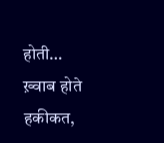होती…
ख़्वाब होते हकीकत,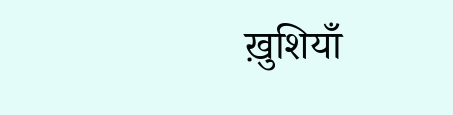ख़ुशियाँ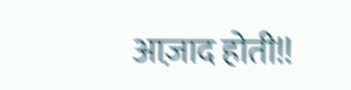आज़ाद होती!!